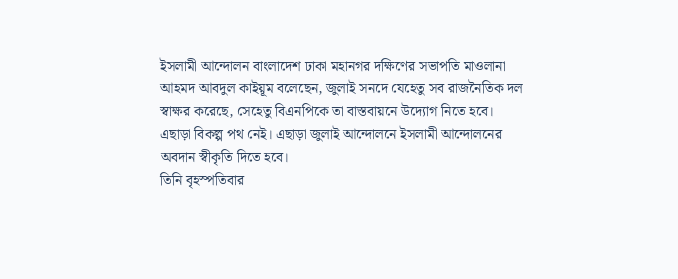ইসলামী আন্দোলন বাংলাদেশ ঢাকা মহানগর দক্ষিণের সভাপতি মাওলানা আহমদ আবদুল কাইয়ূম বলেছেন, জুলাই সনদে যেহেতু সব রাজনৈতিক দল স্বাক্ষর করেছে, সেহেতু বিএনপিকে তা বাস্তবায়নে উদ্যোগ নিতে হবে। এছাড়া বিকল্প পথ নেই। এছাড়া জুলাই আন্দোলনে ইসলামী আন্দোলনের অবদান স্বীকৃতি দিতে হবে।
তিনি বৃহস্পতিবার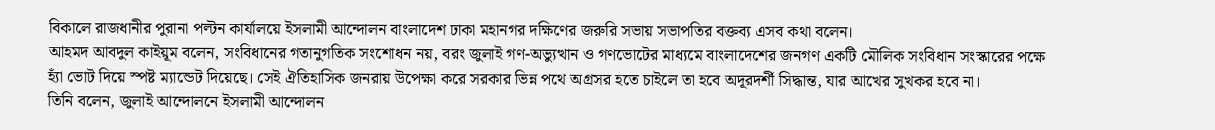বিকালে রাজধানীর পুরানা পল্টন কার্যালয়ে ইসলামী আন্দোলন বাংলাদেশ ঢাকা মহানগর দক্ষিণের জরুরি সভায় সভাপতির বক্তব্য এসব কথা বলেন।
আহমদ আবদুল কাইয়ূম বলেন, সংবিধানের গতানুগতিক সংশোধন নয়, বরং জুলাই গণ-অভ্যুত্থান ও গণভোটের মাধ্যমে বাংলাদেশের জনগণ একটি মৌলিক সংবিধান সংস্কারের পক্ষে হ্যাঁ ভোট দিয়ে স্পষ্ট ম্যান্ডেট দিয়েছে। সেই ঐতিহাসিক জনরায় উপেক্ষা করে সরকার ভিন্ন পথে অগ্রসর হতে চাইলে তা হবে অদূরদর্শী সিদ্ধান্ত, যার আখের সুখকর হবে না।
তিনি বলেন, জুলাই আন্দোলনে ইসলামী আন্দোলন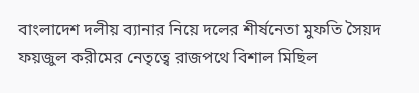বাংলাদেশ দলীয় ব্যানার নিয়ে দলের শীর্ষনেতা মুফতি সৈয়দ ফয়জুল করীমের নেতৃত্বে রাজপথে বিশাল মিছিল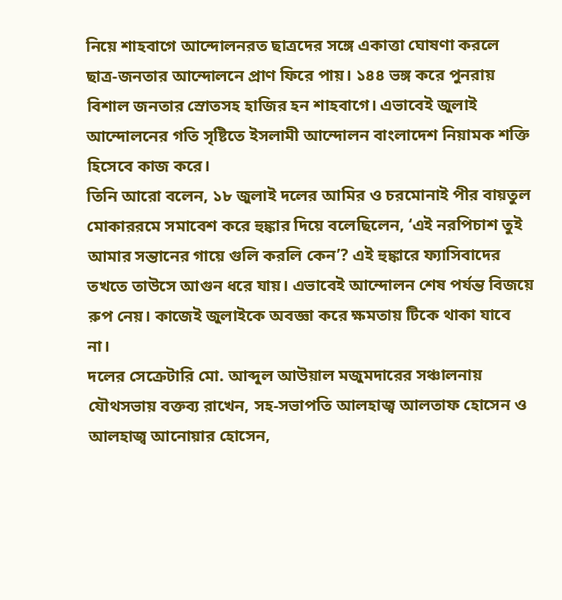নিয়ে শাহবাগে আন্দোলনরত ছাত্রদের সঙ্গে একাত্তা ঘোষণা করলে ছাত্র-জনতার আন্দোলনে প্রাণ ফিরে পায়। ১৪৪ ভঙ্গ করে পুনরায় বিশাল জনতার স্রোতসহ হাজির হন শাহবাগে। এভাবেই জুলাই আন্দোলনের গতি সৃষ্টিতে ইসলামী আন্দোলন বাংলাদেশ নিয়ামক শক্তি হিসেবে কাজ করে।
তিনি আরো বলেন, ১৮ জুলাই দলের আমির ও চরমোনাই পীর বায়তুল মোকাররমে সমাবেশ করে হুঙ্কার দিয়ে বলেছিলেন, ‘এই নরপিচাশ তুই আমার সন্তানের গায়ে গুলি করলি কেন’? এই হুঙ্কারে ফ্যাসিবাদের তখতে তাউসে আগুন ধরে যায়। এভাবেই আন্দোলন শেষ পর্যন্ত বিজয়ে রুপ নেয়। কাজেই জুলাইকে অবজ্ঞা করে ক্ষমতায় টিকে থাকা যাবে না।
দলের সেক্রেটারি মো. আব্দুল আউয়াল মজুমদারের সঞ্চালনায় যৌথসভায় বক্তব্য রাখেন, সহ-সভাপতি আলহাজ্ব আলতাফ হোসেন ও আলহাজ্ব আনোয়ার হোসেন,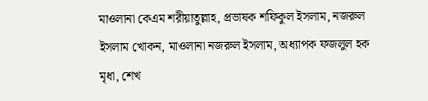মাওলানা কেএম শরীয়াতুল্লাহ, প্রভাষক শফিকুল ইসলাম, নজরুল ইসলাম খোকন, মাওলানা নজরুল ইসলাম, অধ্যাপক ফজলুল হক মৃধা, শেখ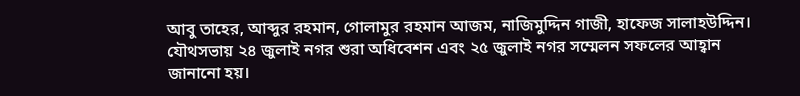আবু তাহের, আব্দুর রহমান, গোলামুর রহমান আজম, নাজিমুদ্দিন গাজী, হাফেজ সালাহউদ্দিন।
যৌথসভায় ২৪ জুলাই নগর শুরা অধিবেশন এবং ২৫ জুলাই নগর সম্মেলন সফলের আহ্বান জানানো হয়।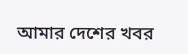আমার দেশের খবর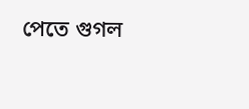পেতে গুগল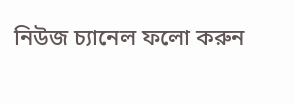নিউজ চ্যানেল ফলো করুন